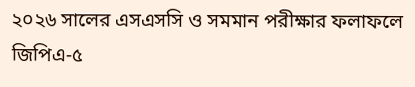২০২৬ সালের এসএসসি ও সমমান পরীক্ষার ফলাফলে জিপিএ-৫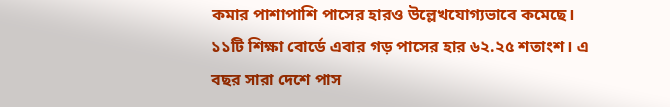কমার পাশাপাশি পাসের হারও উল্লেখযোগ্যভাবে কমেছে। ১১টি শিক্ষা বোর্ডে এবার গড় পাসের হার ৬২.২৫ শতাংশ। এ বছর সারা দেশে পাস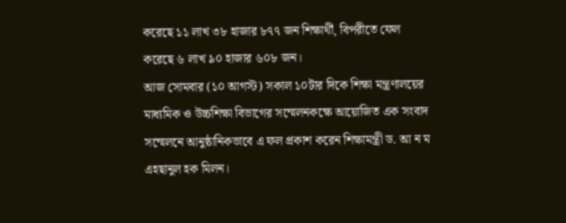করেছে ১১ লাখ ৩৮ হাজার ৮৭৭ জন শিক্ষার্থী, বিপরীতে ফেল করেছে ৬ লাখ ৯০ হাজার ৬০৮ জন।
আজ সোমবার (১০ আগস্ট) সকাল ১০টার দিকে শিক্ষা মন্ত্রণালয়ের মাধ্যমিক ও উচ্চশিক্ষা বিভাগের সম্মেলনকক্ষে আয়োজিত এক সংবাদ সম্মেলনে আনুষ্ঠানিকভাবে এ ফল প্রকাশ করেন শিক্ষামন্ত্রী ড. আ ন ম এহছানুল হক মিলন।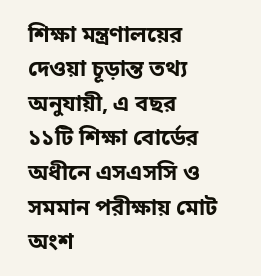শিক্ষা মন্ত্রণালয়ের দেওয়া চূড়ান্ত তথ্য অনুযায়ী, এ বছর ১১টি শিক্ষা বোর্ডের অধীনে এসএসসি ও সমমান পরীক্ষায় মোট অংশ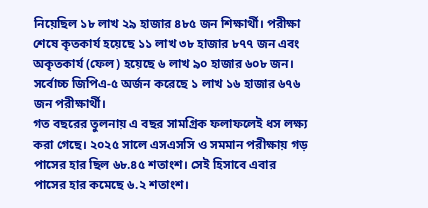নিয়েছিল ১৮ লাখ ২৯ হাজার ৪৮৫ জন শিক্ষার্থী। পরীক্ষা শেষে কৃতকার্য হয়েছে ১১ লাখ ৩৮ হাজার ৮৭৭ জন এবং অকৃতকার্য (ফেল) হয়েছে ৬ লাখ ৯০ হাজার ৬০৮ জন। সর্বোচ্চ জিপিএ-৫ অর্জন করেছে ১ লাখ ১৬ হাজার ৬৭৬ জন পরীক্ষার্থী।
গত বছরের তুলনায় এ বছর সামগ্রিক ফলাফলেই ধস লক্ষ্য করা গেছে। ২০২৫ সালে এসএসসি ও সমমান পরীক্ষায় গড় পাসের হার ছিল ৬৮.৪৫ শতাংশ। সেই হিসাবে এবার পাসের হার কমেছে ৬.২ শতাংশ।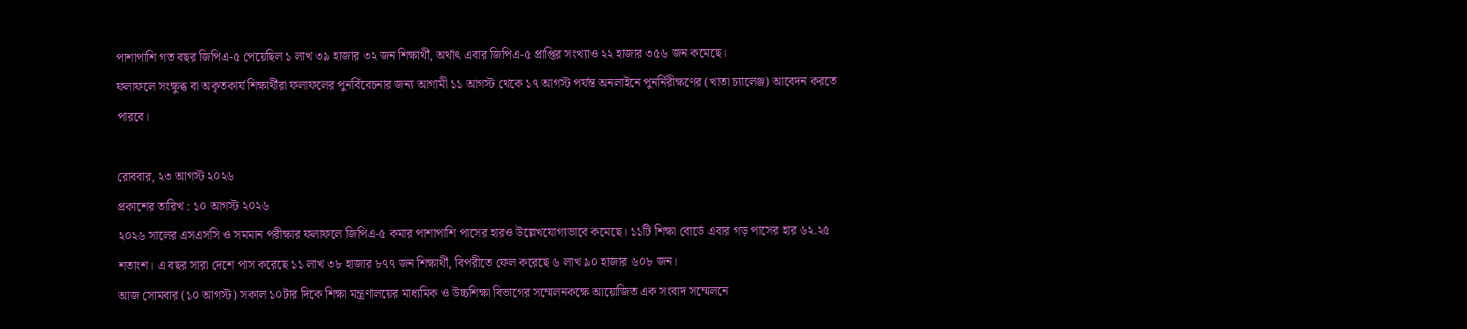পাশাপাশি গত বছর জিপিএ-৫ পেয়েছিল ১ লাখ ৩৯ হাজার ৩২ জন শিক্ষার্থী, অর্থাৎ এবার জিপিএ-৫ প্রাপ্তির সংখ্যাও ২২ হাজার ৩৫৬ জন কমেছে।
ফলাফলে সংক্ষুব্ধ বা অকৃতকার্য শিক্ষার্থীরা ফলাফলের পুনর্বিবেচনার জন্য আগামী ১১ আগস্ট থেকে ১৭ আগস্ট পর্যন্ত অনলাইনে পুনর্নিরীক্ষণের (খাতা চ্যালেঞ্জ) আবেদন করতে পারবে।

রোববার, ২৩ আগস্ট ২০২৬
প্রকাশের তারিখ : ১০ আগস্ট ২০২৬
২০২৬ সালের এসএসসি ও সমমান পরীক্ষার ফলাফলে জিপিএ-৫ কমার পাশাপাশি পাসের হারও উল্লেখযোগ্যভাবে কমেছে। ১১টি শিক্ষা বোর্ডে এবার গড় পাসের হার ৬২.২৫ শতাংশ। এ বছর সারা দেশে পাস করেছে ১১ লাখ ৩৮ হাজার ৮৭৭ জন শিক্ষার্থী, বিপরীতে ফেল করেছে ৬ লাখ ৯০ হাজার ৬০৮ জন।
আজ সোমবার (১০ আগস্ট) সকাল ১০টার দিকে শিক্ষা মন্ত্রণালয়ের মাধ্যমিক ও উচ্চশিক্ষা বিভাগের সম্মেলনকক্ষে আয়োজিত এক সংবাদ সম্মেলনে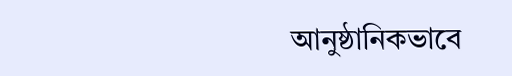আনুষ্ঠানিকভাবে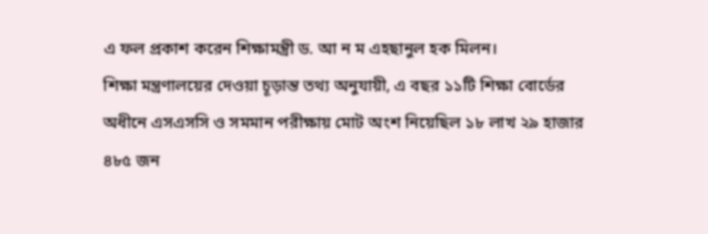এ ফল প্রকাশ করেন শিক্ষামন্ত্রী ড. আ ন ম এহছানুল হক মিলন।
শিক্ষা মন্ত্রণালয়ের দেওয়া চূড়ান্ত তথ্য অনুযায়ী, এ বছর ১১টি শিক্ষা বোর্ডের অধীনে এসএসসি ও সমমান পরীক্ষায় মোট অংশ নিয়েছিল ১৮ লাখ ২৯ হাজার ৪৮৫ জন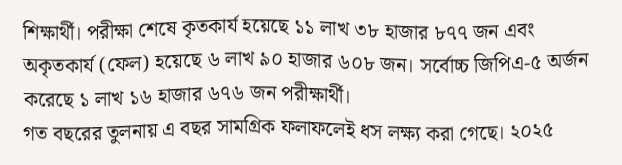শিক্ষার্থী। পরীক্ষা শেষে কৃতকার্য হয়েছে ১১ লাখ ৩৮ হাজার ৮৭৭ জন এবং অকৃতকার্য (ফেল) হয়েছে ৬ লাখ ৯০ হাজার ৬০৮ জন। সর্বোচ্চ জিপিএ-৫ অর্জন করেছে ১ লাখ ১৬ হাজার ৬৭৬ জন পরীক্ষার্থী।
গত বছরের তুলনায় এ বছর সামগ্রিক ফলাফলেই ধস লক্ষ্য করা গেছে। ২০২৫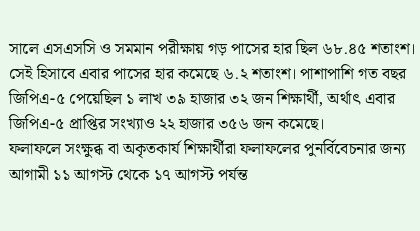সালে এসএসসি ও সমমান পরীক্ষায় গড় পাসের হার ছিল ৬৮.৪৫ শতাংশ। সেই হিসাবে এবার পাসের হার কমেছে ৬.২ শতাংশ। পাশাপাশি গত বছর জিপিএ-৫ পেয়েছিল ১ লাখ ৩৯ হাজার ৩২ জন শিক্ষার্থী, অর্থাৎ এবার জিপিএ-৫ প্রাপ্তির সংখ্যাও ২২ হাজার ৩৫৬ জন কমেছে।
ফলাফলে সংক্ষুব্ধ বা অকৃতকার্য শিক্ষার্থীরা ফলাফলের পুনর্বিবেচনার জন্য আগামী ১১ আগস্ট থেকে ১৭ আগস্ট পর্যন্ত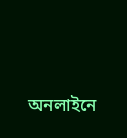অনলাইনে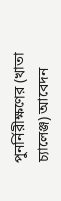পুনর্নিরীক্ষণের (খাতা চ্যালেঞ্জ) আবেদন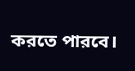করতে পারবে।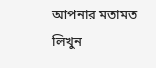আপনার মতামত লিখুন